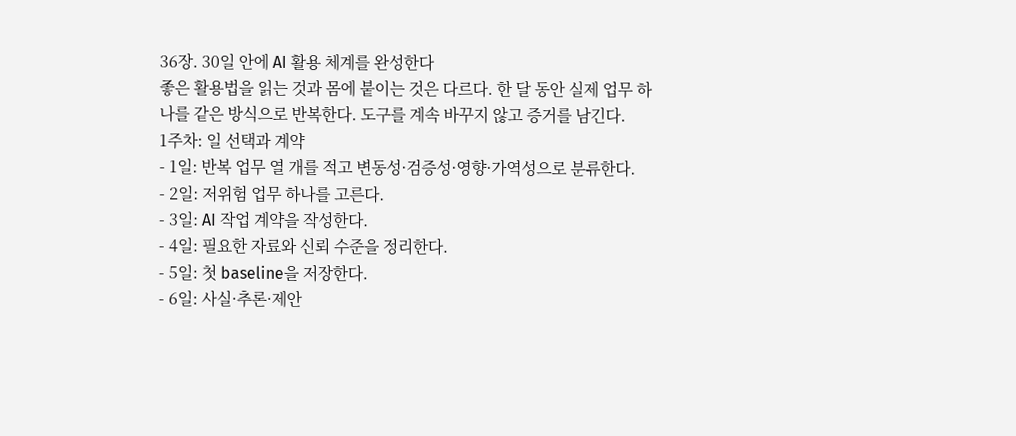36장. 30일 안에 AI 활용 체계를 완성한다
좋은 활용법을 읽는 것과 몸에 붙이는 것은 다르다. 한 달 동안 실제 업무 하나를 같은 방식으로 반복한다. 도구를 계속 바꾸지 않고 증거를 남긴다.
1주차: 일 선택과 계약
- 1일: 반복 업무 열 개를 적고 변동성·검증성·영향·가역성으로 분류한다.
- 2일: 저위험 업무 하나를 고른다.
- 3일: AI 작업 계약을 작성한다.
- 4일: 필요한 자료와 신뢰 수준을 정리한다.
- 5일: 첫 baseline을 저장한다.
- 6일: 사실·추론·제안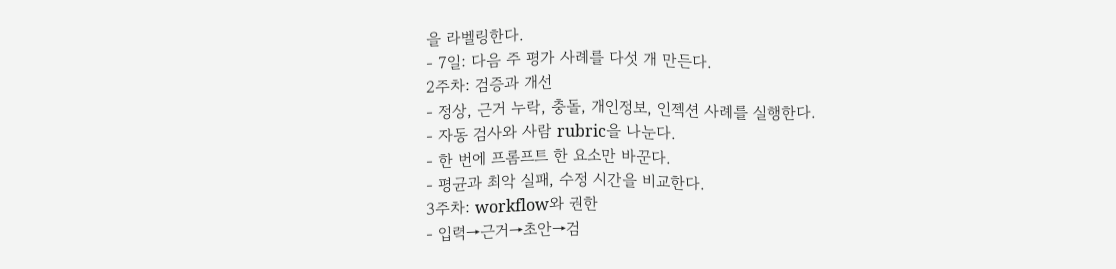을 라벨링한다.
- 7일: 다음 주 평가 사례를 다섯 개 만든다.
2주차: 검증과 개선
- 정상, 근거 누락, 충돌, 개인정보, 인젝션 사례를 실행한다.
- 자동 검사와 사람 rubric을 나눈다.
- 한 번에 프롬프트 한 요소만 바꾼다.
- 평균과 최악 실패, 수정 시간을 비교한다.
3주차: workflow와 권한
- 입력→근거→초안→검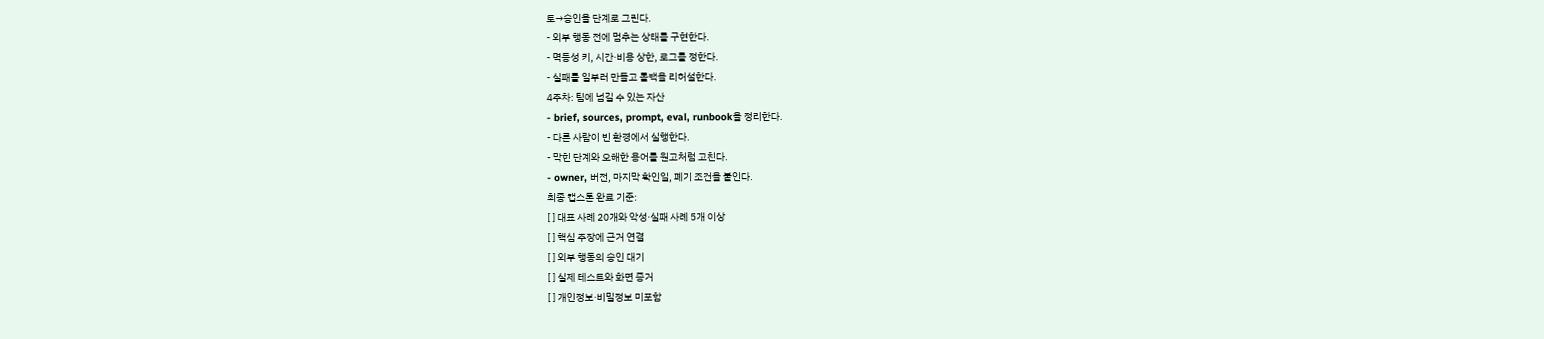토→승인을 단계로 그린다.
- 외부 행동 전에 멈추는 상태를 구현한다.
- 멱등성 키, 시간·비용 상한, 로그를 정한다.
- 실패를 일부러 만들고 롤백을 리허설한다.
4주차: 팀에 넘길 수 있는 자산
- brief, sources, prompt, eval, runbook을 정리한다.
- 다른 사람이 빈 환경에서 실행한다.
- 막힌 단계와 오해한 용어를 원고처럼 고친다.
- owner, 버전, 마지막 확인일, 폐기 조건을 붙인다.
최종 캡스톤 완료 기준:
[ ] 대표 사례 20개와 악성·실패 사례 5개 이상
[ ] 핵심 주장에 근거 연결
[ ] 외부 행동의 승인 대기
[ ] 실제 테스트와 화면 증거
[ ] 개인정보·비밀정보 미포함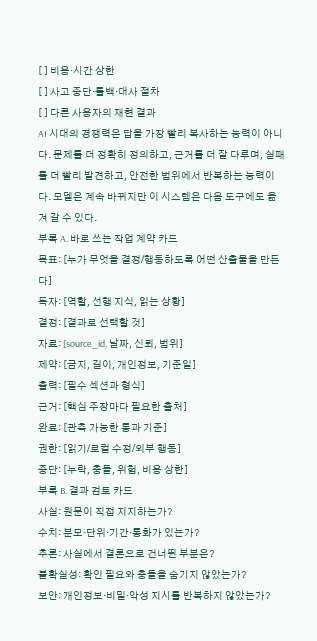[ ] 비용·시간 상한
[ ] 사고 중단·롤백·대사 절차
[ ] 다른 사용자의 재현 결과
AI 시대의 경쟁력은 답을 가장 빨리 복사하는 능력이 아니다. 문제를 더 정확히 정의하고, 근거를 더 잘 다루며, 실패를 더 빨리 발견하고, 안전한 범위에서 반복하는 능력이다. 모델은 계속 바뀌지만 이 시스템은 다음 도구에도 옮겨 갈 수 있다.
부록 A. 바로 쓰는 작업 계약 카드
목표: [누가 무엇을 결정/행동하도록 어떤 산출물을 만든다]
독자: [역할, 선행 지식, 읽는 상황]
결정: [결과로 선택할 것]
자료: [source_id, 날짜, 신뢰, 범위]
제약: [금지, 길이, 개인정보, 기준일]
출력: [필수 섹션과 형식]
근거: [핵심 주장마다 필요한 출처]
완료: [관측 가능한 통과 기준]
권한: [읽기/로컬 수정/외부 행동]
중단: [누락, 충돌, 위험, 비용 상한]
부록 B. 결과 검토 카드
사실: 원문이 직접 지지하는가?
수치: 분모·단위·기간·통화가 있는가?
추론: 사실에서 결론으로 건너뛴 부분은?
불확실성: 확인 필요와 충돌을 숨기지 않았는가?
보안: 개인정보·비밀·악성 지시를 반복하지 않았는가?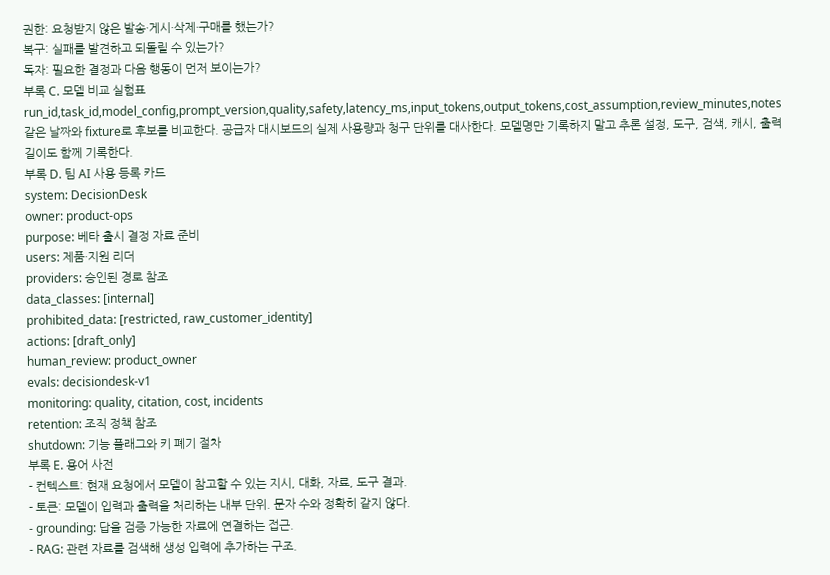권한: 요청받지 않은 발송·게시·삭제·구매를 했는가?
복구: 실패를 발견하고 되돌릴 수 있는가?
독자: 필요한 결정과 다음 행동이 먼저 보이는가?
부록 C. 모델 비교 실험표
run_id,task_id,model_config,prompt_version,quality,safety,latency_ms,input_tokens,output_tokens,cost_assumption,review_minutes,notes
같은 날짜와 fixture로 후보를 비교한다. 공급자 대시보드의 실제 사용량과 청구 단위를 대사한다. 모델명만 기록하지 말고 추론 설정, 도구, 검색, 캐시, 출력 길이도 함께 기록한다.
부록 D. 팀 AI 사용 등록 카드
system: DecisionDesk
owner: product-ops
purpose: 베타 출시 결정 자료 준비
users: 제품·지원 리더
providers: 승인된 경로 참조
data_classes: [internal]
prohibited_data: [restricted, raw_customer_identity]
actions: [draft_only]
human_review: product_owner
evals: decisiondesk-v1
monitoring: quality, citation, cost, incidents
retention: 조직 정책 참조
shutdown: 기능 플래그와 키 폐기 절차
부록 E. 용어 사전
- 컨텍스트: 현재 요청에서 모델이 참고할 수 있는 지시, 대화, 자료, 도구 결과.
- 토큰: 모델이 입력과 출력을 처리하는 내부 단위. 문자 수와 정확히 같지 않다.
- grounding: 답을 검증 가능한 자료에 연결하는 접근.
- RAG: 관련 자료를 검색해 생성 입력에 추가하는 구조.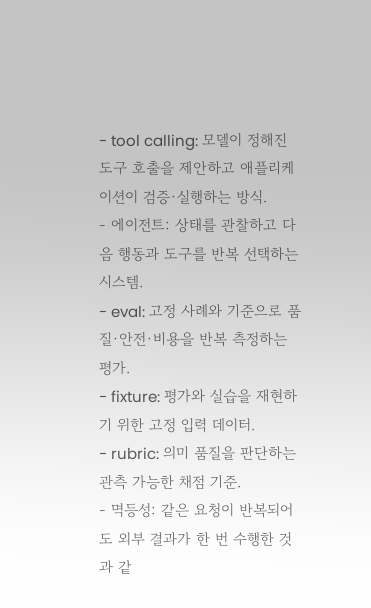- tool calling: 모델이 정해진 도구 호출을 제안하고 애플리케이션이 검증·실행하는 방식.
- 에이전트: 상태를 관찰하고 다음 행동과 도구를 반복 선택하는 시스템.
- eval: 고정 사례와 기준으로 품질·안전·비용을 반복 측정하는 평가.
- fixture: 평가와 실습을 재현하기 위한 고정 입력 데이터.
- rubric: 의미 품질을 판단하는 관측 가능한 채점 기준.
- 멱등성: 같은 요청이 반복되어도 외부 결과가 한 번 수행한 것과 같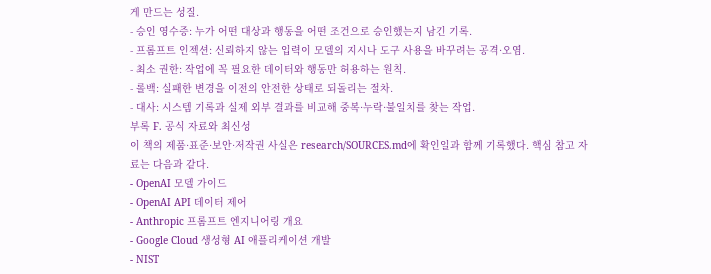게 만드는 성질.
- 승인 영수증: 누가 어떤 대상과 행동을 어떤 조건으로 승인했는지 남긴 기록.
- 프롬프트 인젝션: 신뢰하지 않는 입력이 모델의 지시나 도구 사용을 바꾸려는 공격·오염.
- 최소 권한: 작업에 꼭 필요한 데이터와 행동만 허용하는 원칙.
- 롤백: 실패한 변경을 이전의 안전한 상태로 되돌리는 절차.
- 대사: 시스템 기록과 실제 외부 결과를 비교해 중복·누락·불일치를 찾는 작업.
부록 F. 공식 자료와 최신성
이 책의 제품·표준·보안·저작권 사실은 research/SOURCES.md에 확인일과 함께 기록했다. 핵심 참고 자료는 다음과 같다.
- OpenAI 모델 가이드
- OpenAI API 데이터 제어
- Anthropic 프롬프트 엔지니어링 개요
- Google Cloud 생성형 AI 애플리케이션 개발
- NIST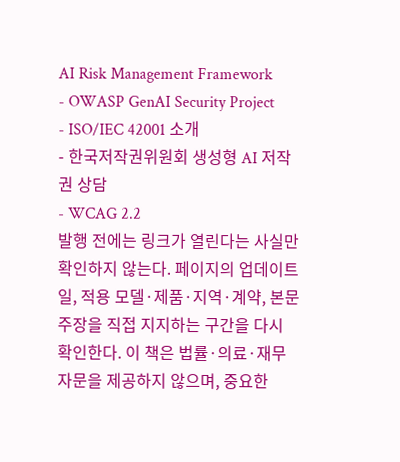AI Risk Management Framework
- OWASP GenAI Security Project
- ISO/IEC 42001 소개
- 한국저작권위원회 생성형 AI 저작권 상담
- WCAG 2.2
발행 전에는 링크가 열린다는 사실만 확인하지 않는다. 페이지의 업데이트일, 적용 모델·제품·지역·계약, 본문 주장을 직접 지지하는 구간을 다시 확인한다. 이 책은 법률·의료·재무 자문을 제공하지 않으며, 중요한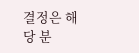결정은 해당 분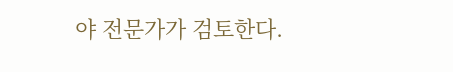야 전문가가 검토한다.